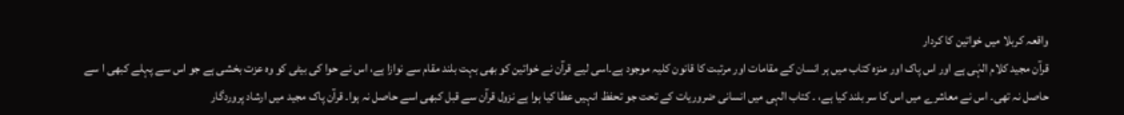واقعہ کربلا میں خواتین کا کردار
قرآن مجید کلام الہٰی ہے اور اس پاک اور منزہ کتاب میں ہر انسان کے مقامات اور مرتبت کا قانون کلیہ موجود ہے۔اسی لیے قرآن نے خواتین کو بھی بہت بلند مقام سے نوازا ہے، اس نے حوا کی بیٹی کو وہ عزت بخشی ہے جو اس سے پہلے کبھی ا سے حاصل نہ تھی۔ اس نے معاشرے میں اس کا سر بلند کیا ہے، ۔ کتاب الہی میں انسانی ضروریات کے تحت جو تحفظ انہیں عطا کیا ہوا ہے نزول قرآن سے قبل کبھی اسے حاصل نہ ہوا۔ قرآن پاک مجید میں ارشاد پروردگار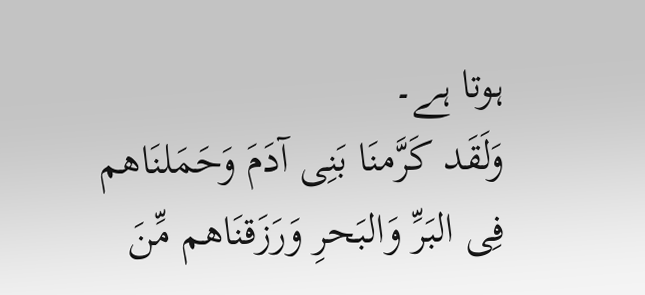ہوتا ہے۔
وَلَقَد کَرَّمنَا بَنِی آدَمَ وَحَمَلنَاهم فِی البَرِّ وَالبَحرِ وَرَزَقنَاهم مِّنَ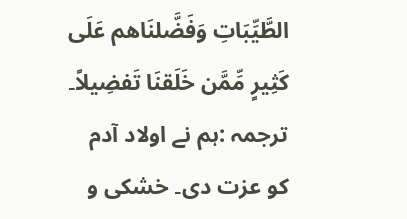الطَّیِّبَاتِ وَفَضَّلنَاهم عَلَی کَثِیرٍ مِّمَّن خَلَقنَا تَفضِیلاً۔
ترجمہ :ہم نے اولاد آدم کو عزت دی۔ خشکی و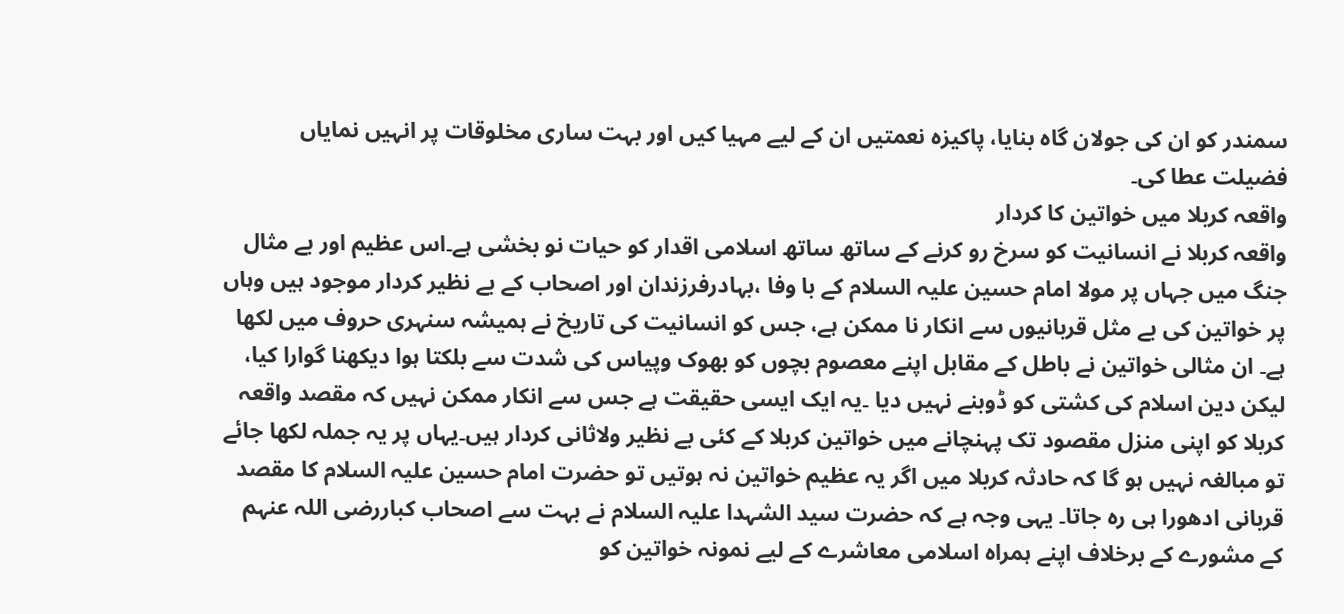سمندر کو ان کی جولان گاہ بنایا، پاکیزہ نعمتیں ان کے لیے مہیا کیں اور بہت ساری مخلوقات پر انہیں نمایاں فضیلت عطا کی۔
واقعہ کربلا میں خواتین کا کردار
واقعہ کربلا نے انسانیت کو سرخ رو کرنے کے ساتھ ساتھ اسلامی اقدار کو حیات نو بخشی ہے۔اس عظیم اور بے مثال جنگ میں جہاں پر مولا امام حسین علیہ السلام کے با وفا ،بہادرفرزندان اور اصحاب کے بے نظیر کردار موجود ہیں وہاں پر خواتین کی بے مثل قربانیوں سے انکار نا ممکن ہے، جس کو انسانیت کی تاریخ نے ہمیشہ سنہری حروف میں لکھا ہے۔ ان مثالی خواتین نے باطل کے مقابل اپنے معصوم بچوں کو بھوک وپیاس کی شدت سے بلکتا ہوا دیکھنا گوارا کیا، لیکن دین اسلام کی کشتی کو ڈوبنے نہیں دیا ۔یہ ایک ایسی حقیقت ہے جس سے انکار ممکن نہیں کہ مقصد واقعہ کربلا کو اپنی منزل مقصود تک پہنچانے میں خواتین کربلا کے کئی بے نظیر ولاثانی کردار ہیں۔یہاں پر یہ جملہ لکھا جائے تو مبالغہ نہیں ہو گا کہ حادثہ کربلا میں اگر یہ عظیم خواتین نہ ہوتیں تو حضرت امام حسین علیہ السلام کا مقصد قربانی ادھورا ہی رہ جاتا۔ یہی وجہ ہے کہ حضرت سید الشہدا علیہ السلام نے بہت سے اصحاب کباررضی اللہ عنہم کے مشورے کے برخلاف اپنے ہمراہ اسلامی معاشرے کے لیے نمونہ خواتین کو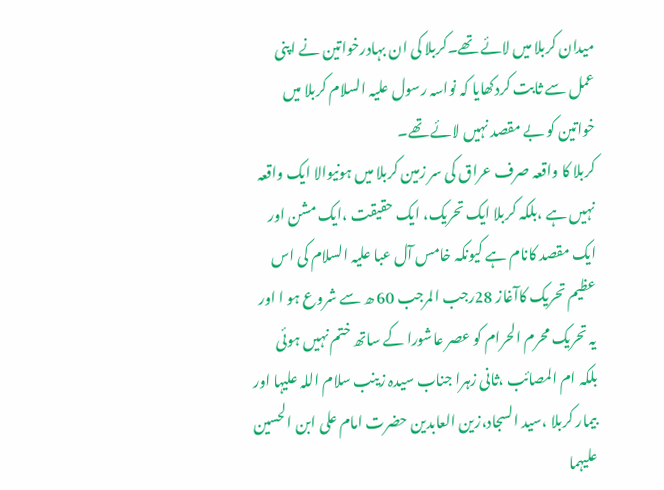میدان کربلا میں لائے تھے۔کربلا کی ان بہادرخواتین نے اپنی عمل سے ثابت کردکھایا کہ نواسہ رسول علیہ السلام کربلا میں خواتین کو بے مقصد نہیں لائے تھے۔
کربلا کا واقعہ صرف عراق کی سر زمین کربلا میں ہونیوالا ایک واقعہ نہیں ہے ،بلکہ کربلا ایک تحریک، ایک حقیقت ،ایک مشن اور ایک مقصد کانام ہے کیونکہ خامس آل عبا علیہ السلام کی اس عظیم تحریک کاآغاز 28رجب المرجب 60 ھ سے شروع ہو ا اور یہ تحریک محرم الحرام کو عصر عاشورا کے ساتھ ختم نہیں ہوئی بلکہ ام المصائب ،ثانی زہرا جناب سیدہ زینب سلام اللہ علیہا اور بیمار کربلا ،سید السجاد،زین العابدین حضرت امام علی ابن الحسین علیہما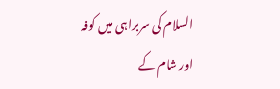السلام کی سربراہی میں کوفہ اور شام کے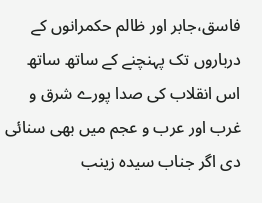فاسق،جابر اور ظالم حکمرانوں کے درباروں تک پہنچنے کے ساتھ ساتھ اس انقلاب کی صدا پورے شرق و غرب اور عرب و عجم میں بھی سنائی دی اگر جناب سیدہ زینب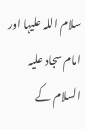سلام اللہ علیہا اور امام سجاد علیہ السلام کے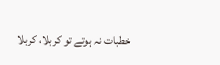خطبات نہ ہوتے تو کربلا، کربلا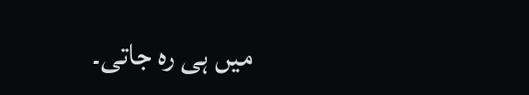میں ہی رہ جاتی۔